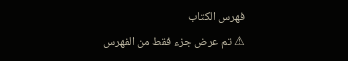فهرس الكتاب
⚠ تم عرض جزء فقط من الفهرس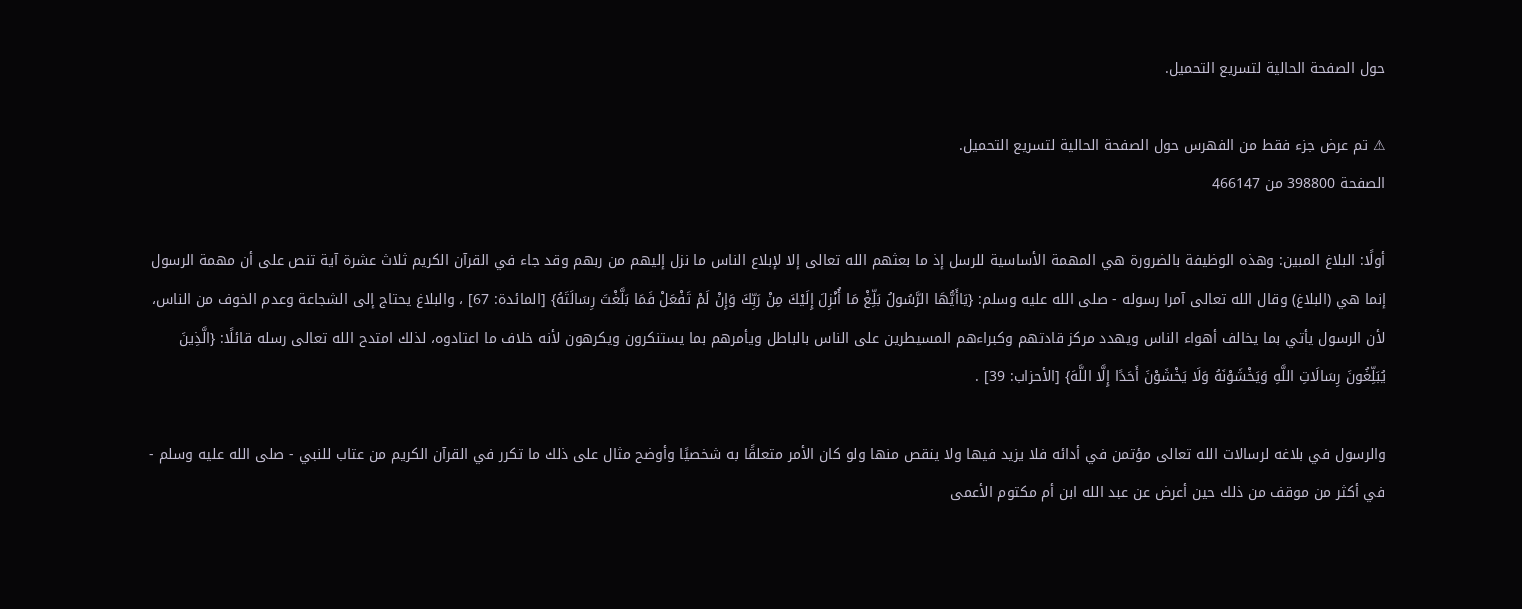حول الصفحة الحالية لتسريع التحميل.

⚠ تم عرض جزء فقط من الفهرس حول الصفحة الحالية لتسريع التحميل.
الصفحة 398800 من 466147

أولًا: البلاغ المبين: وهذه الوظيفة بالضرورة هي المهمة الأساسية للرسل إذ ما بعثهم الله تعالى إلا لإبلاع الناس ما نزل إليهم من ربهم وقد جاء في القرآن الكريم ثلاث عشرة آية تنص على أن مهمة الرسول إنما هي (البلاغ) وقال الله تعالى آمرا رسوله - صلى الله عليه وسلم: {يَاأَيُّهَا الرَّسُولُ بَلِّغْ مَا أُنْزِلَ إِلَيْكَ مِنْ رَبِّكَ وَإِنْ لَمْ تَفْعَلْ فَمَا بَلَّغْتَ رِسَالَتَهُ} [المائدة: 67] ، والبلاغ يحتاج إلى الشجاعة وعدم الخوف من الناس، لأن الرسول يأتي بما يخالف أهواء الناس ويهدد مركز قادتهم وكبراءهم المسيطرين على الناس بالباطل ويأمرهم بما يستنكرون ويكرهون لأنه خلاف ما اعتادوه، لذلك امتدح الله تعالى رسله قائلًا: {الَّذِينَ يُبَلِّغُونَ رِسَالَاتِ اللَّهِ وَيَخْشَوْنَهُ وَلَا يَخْشَوْنَ أَحَدًا إِلَّا اللَّهَ} [الأحزاب: 39] .

والرسول في بلاغه لرسالات الله تعالى مؤتمن في أدائه فلا يزيد فيها ولا ينقص منها ولو كان الأمر متعلقًا به شخصيًا وأوضح مثال على ذلك ما تكرر في القرآن الكريم من عتاب للنبي - صلى الله عليه وسلم - في أكثر من موقف من ذلك حين أعرض عن عبد الله ابن أم مكتوم الأعمى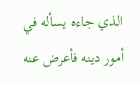الذي جاءه يسأله في أمور دينه فأعرض عنه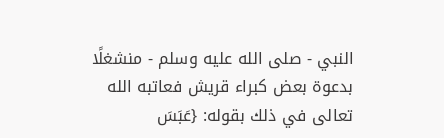النبي - صلى الله عليه وسلم - منشغلًا بدعوة بعض كبراء قريش فعاتبه الله تعالى في ذلك بقوله: {عَبَسَ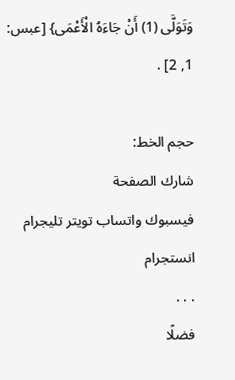وَتَوَلَّى (1) أَنْ جَاءَهُ الْأَعْمَى} [عبس: 1, 2] .

حجم الخط:
شارك الصفحة
فيسبوك واتساب تويتر تليجرام انستجرام
. . .
فضلًا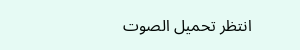انتظر تحميل الصوت